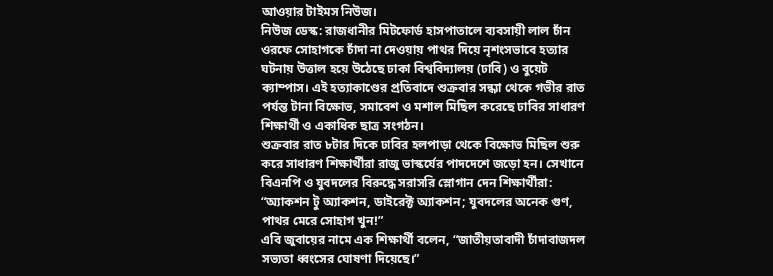আওয়ার টাইমস নিউজ।
নিউজ ডেস্ক: রাজধানীর মিটফোর্ড হাসপাতালে ব্যবসায়ী লাল চাঁন ওরফে সোহাগকে চাঁদা না দেওয়ায় পাথর দিয়ে নৃশংসভাবে হত্যার ঘটনায় উত্তাল হয়ে উঠেছে ঢাকা বিশ্ববিদ্যালয় (ঢাবি) ও বুয়েট ক্যাম্পাস। এই হত্যাকাণ্ডের প্রতিবাদে শুক্রবার সন্ধ্যা থেকে গভীর রাত পর্যন্ত টানা বিক্ষোভ, সমাবেশ ও মশাল মিছিল করেছে ঢাবির সাধারণ শিক্ষার্থী ও একাধিক ছাত্র সংগঠন।
শুক্রবার রাত ৮টার দিকে ঢাবির হলপাড়া থেকে বিক্ষোভ মিছিল শুরু করে সাধারণ শিক্ষার্থীরা রাজু ভাস্কর্যের পাদদেশে জড়ো হন। সেখানে বিএনপি ও যুবদলের বিরুদ্ধে সরাসরি স্লোগান দেন শিক্ষার্থীরা: “অ্যাকশন টু অ্যাকশন, ডাইরেক্ট অ্যাকশন; যুবদলের অনেক গুণ, পাথর মেরে সোহাগ খুন!”
এবি জুবায়ের নামে এক শিক্ষার্থী বলেন, “জাতীয়তাবাদী চাঁদাবাজদল সভ্যতা ধ্বংসের ঘোষণা দিয়েছে।”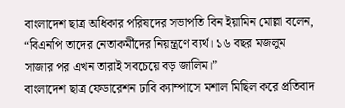বাংলাদেশ ছাত্র অধিকার পরিষদের সভাপতি বিন ইয়ামিন মোল্লা বলেন, “বিএনপি তাদের নেতাকর্মীদের নিয়ন্ত্রণে ব্যর্থ। ১৬ বছর মজলুম সাজার পর এখন তারাই সবচেয়ে বড় জালিম।”
বাংলাদেশ ছাত্র ফেডারেশন ঢাবি ক্যাম্পাসে মশাল মিছিল করে প্রতিবাদ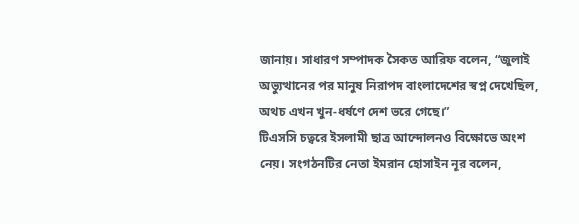জানায়। সাধারণ সম্পাদক সৈকত আরিফ বলেন, “জুলাই অভ্যুত্থানের পর মানুষ নিরাপদ বাংলাদেশের স্বপ্ন দেখেছিল, অথচ এখন খুন-ধর্ষণে দেশ ভরে গেছে।”
টিএসসি চত্বরে ইসলামী ছাত্র আন্দোলনও বিক্ষোভে অংশ নেয়। সংগঠনটির নেতা ইমরান হোসাইন নূর বলেন,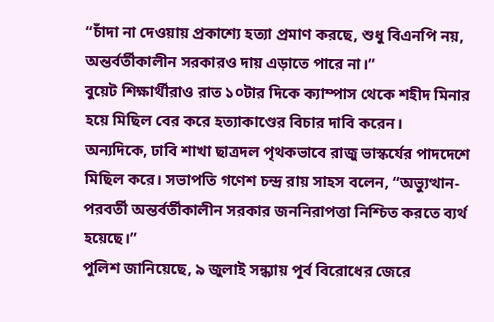“চাঁদা না দেওয়ায় প্রকাশ্যে হত্যা প্রমাণ করছে, শুধু বিএনপি নয়, অন্তর্বর্তীকালীন সরকারও দায় এড়াতে পারে না।”
বুয়েট শিক্ষার্থীরাও রাত ১০টার দিকে ক্যাম্পাস থেকে শহীদ মিনার হয়ে মিছিল বের করে হত্যাকাণ্ডের বিচার দাবি করেন।
অন্যদিকে, ঢাবি শাখা ছাত্রদল পৃথকভাবে রাজু ভাস্কর্যের পাদদেশে মিছিল করে। সভাপতি গণেশ চন্দ্র রায় সাহস বলেন, “অভ্যুত্থান-পরবর্তী অন্তর্বর্তীকালীন সরকার জননিরাপত্তা নিশ্চিত করতে ব্যর্থ হয়েছে।”
পুলিশ জানিয়েছে, ৯ জুলাই সন্ধ্যায় পূর্ব বিরোধের জেরে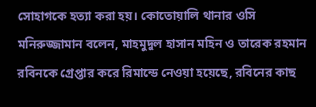সোহাগকে হত্যা করা হয়। কোতোয়ালি থানার ওসি মনিরুজ্জামান বলেন, মাহমুদুল হাসান মহিন ও তারেক রহমান রবিনকে গ্রেপ্তার করে রিমান্ডে নেওয়া হয়েছে, রবিনের কাছ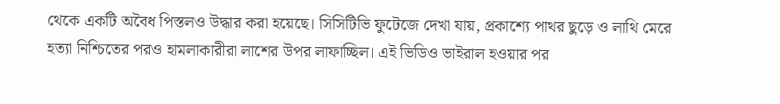থেকে একটি অবৈধ পিস্তলও উদ্ধার করা হয়েছে। সিসিটিভি ফুটেজে দেখা যায়, প্রকাশ্যে পাথর ছুড়ে ও লাথি মেরে হত্যা নিশ্চিতের পরও হামলাকারীরা লাশের উপর লাফাচ্ছিল। এই ভিডিও ভাইরাল হওয়ার পর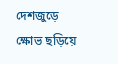দেশজুড়ে ক্ষোভ ছড়িয়ে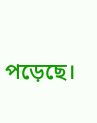পড়েছে।